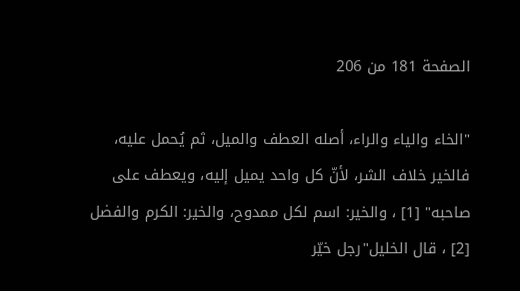الصفحة 181 من 206

"الخاء والياء والراء، أصله العطف والميل، ثم يُحمل عليه، فالخير خلاف الشر، لأنّ كل واحد يميل إليه، ويعطف على صاحبه" [1] ، والخير: اسم لكل ممدوح، والخير: الكرم والفضل [2] ، قال الخليل"رجل خيّر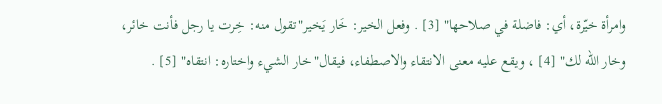وامرأة خيّرة، أي: فاضلة في صلاحها" [3] . وفعل الخير: خَار يَخير"تقول منه: خِرت يا رجل فأنت خائر، وخار الله لك" [4] ، ويقع عليه معنى الانتقاء والاصطفاء، فيقال"خار الشيء واختاره: انتقاه" [5] .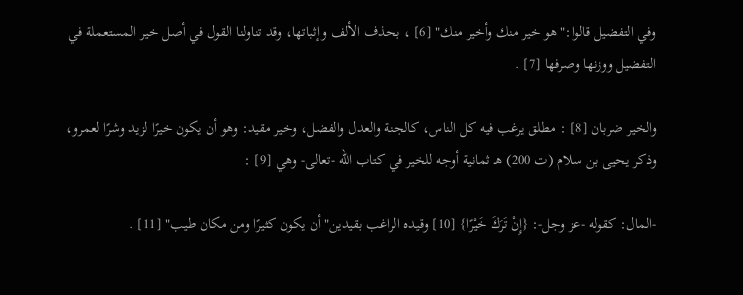وفي التفضيل قالوا:"هو خير منك وأخير منك" [6] ، بحذف الألف وإثباتها، وقد تناولنا القول في أصل خير المستعملة في التفضيل ووزنها وصرفها [7] .

والخير ضربان [8] : مطلق يرغب فيه كل الناس، كالجنة والعدل والفضل، وخير مقيد: وهو أن يكون خيرًا لزيد وشرًا لعمرو، وذكر يحيى بن سلام (ت 200) هـ ثمانية أوجه للخير في كتاب الله -تعالى- وهي [9] :

-المال: كقوله -عز وجل-: {إِنْ تَرَكَ خَيْرًا} [10] وقيده الراغب بقيدين"أن يكون كثيرًا ومن مكان طيب" [11] .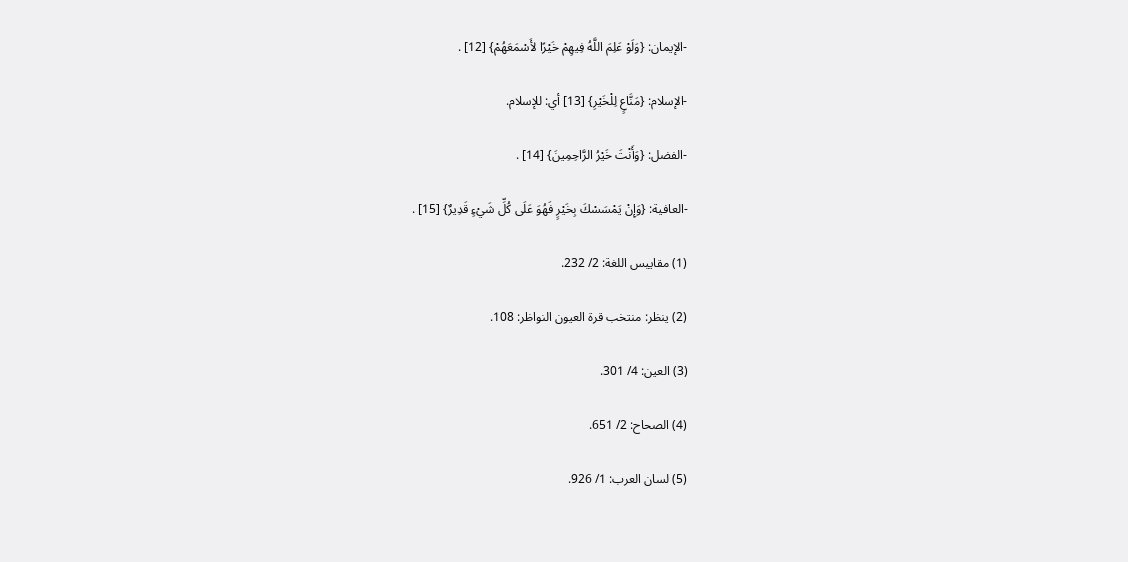-الإيمان: {وَلَوْ عَلِمَ اللَّهُ فِيهِمْ خَيْرًا لأَسْمَعَهُمْ} [12] .

-الإسلام: {مَنَّاعٍ لِلْخَيْرِ} [13] أي: للإسلام.

-الفضل: {وَأَنْتَ خَيْرُ الرَّاحِمِينَ} [14] .

-العافية: {وَإِنْ يَمْسَسْكَ بِخَيْرٍ فَهُوَ عَلَى كُلِّ شَيْءٍ قَدِيرٌ} [15] .

(1) مقاييس اللغة: 2/ 232.

(2) ينظر: منتخب قرة العيون النواظر: 108.

(3) العين: 4/ 301.

(4) الصحاح: 2/ 651.

(5) لسان العرب: 1/ 926.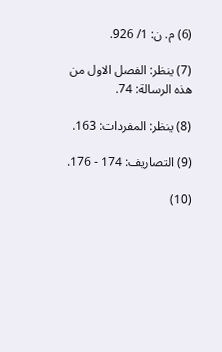(6) م. ن: 1/ 926.

(7) ينظر: الفصل الاول من هذه الرسالة: 74.

(8) ينظر: المفردات: 163.

(9) التصاريف: 174 - 176.

(10)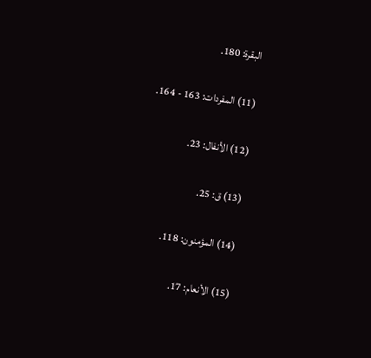البقرة: 180.

(11) المفردات: 163 - 164.

(12) الأنفال: 23.

(13) ق: 25.

(14) المؤمنون: 118.

(15) الأنعام: 17.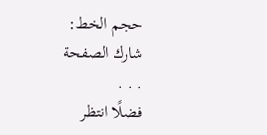حجم الخط:
شارك الصفحة
. . .
فضلًا انتظر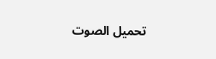تحميل الصوت